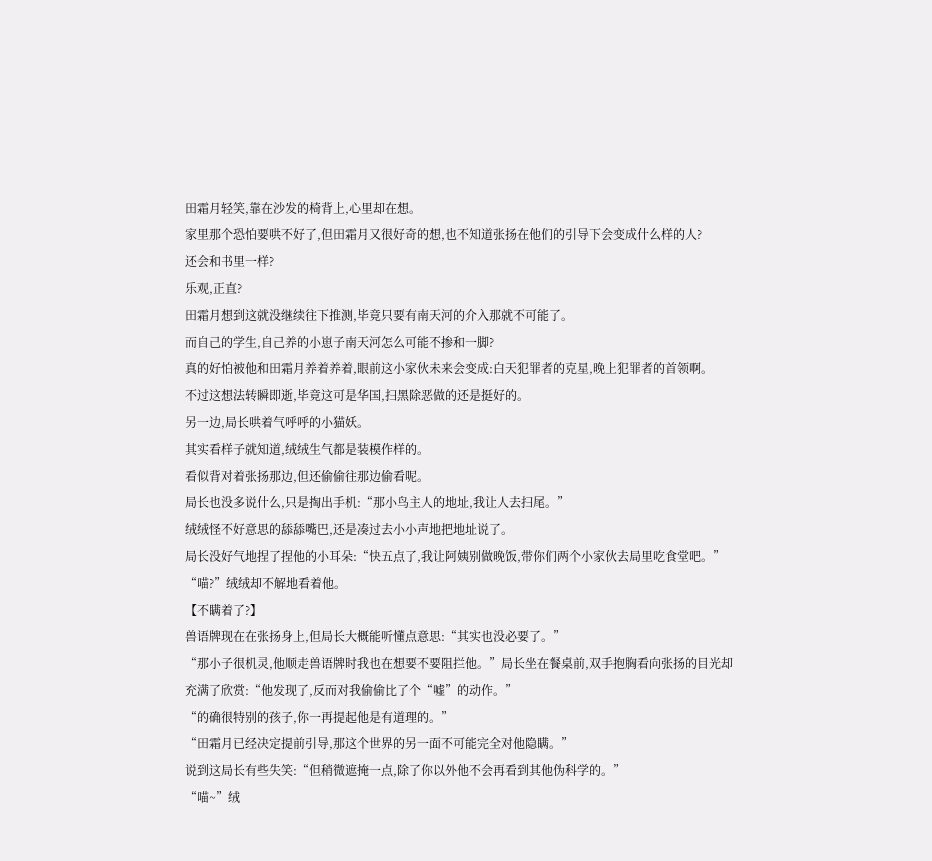田霜月轻笑,靠在沙发的椅背上,心里却在想。
家里那个恐怕要哄不好了,但田霜月又很好奇的想,也不知道张扬在他们的引导下会变成什么样的人?
还会和书里一样?
乐观,正直?
田霜月想到这就没继续往下推测,毕竟只要有南天河的介入那就不可能了。
而自己的学生,自己养的小崽子南天河怎么可能不掺和一脚?
真的好怕被他和田霜月养着养着,眼前这小家伙未来会变成:白天犯罪者的克星,晚上犯罪者的首领啊。
不过这想法转瞬即逝,毕竟这可是华国,扫黑除恶做的还是挺好的。
另一边,局长哄着气呼呼的小猫妖。
其实看样子就知道,绒绒生气都是装模作样的。
看似背对着张扬那边,但还偷偷往那边偷看呢。
局长也没多说什么,只是掏出手机:“那小鸟主人的地址,我让人去扫尾。”
绒绒怪不好意思的舔舔嘴巴,还是凑过去小小声地把地址说了。
局长没好气地捏了捏他的小耳朵:“快五点了,我让阿姨别做晚饭,带你们两个小家伙去局里吃食堂吧。”
“喵?”绒绒却不解地看着他。
【不瞒着了?】
兽语牌现在在张扬身上,但局长大概能听懂点意思:“其实也没必要了。”
“那小子很机灵,他顺走兽语牌时我也在想要不要阻拦他。”局长坐在餐桌前,双手抱胸看向张扬的目光却充满了欣赏:“他发现了,反而对我偷偷比了个“嘘”的动作。”
“的确很特别的孩子,你一再提起他是有道理的。”
“田霜月已经决定提前引导,那这个世界的另一面不可能完全对他隐瞒。”
说到这局长有些失笑:“但稍微遮掩一点,除了你以外他不会再看到其他伪科学的。”
“喵~”绒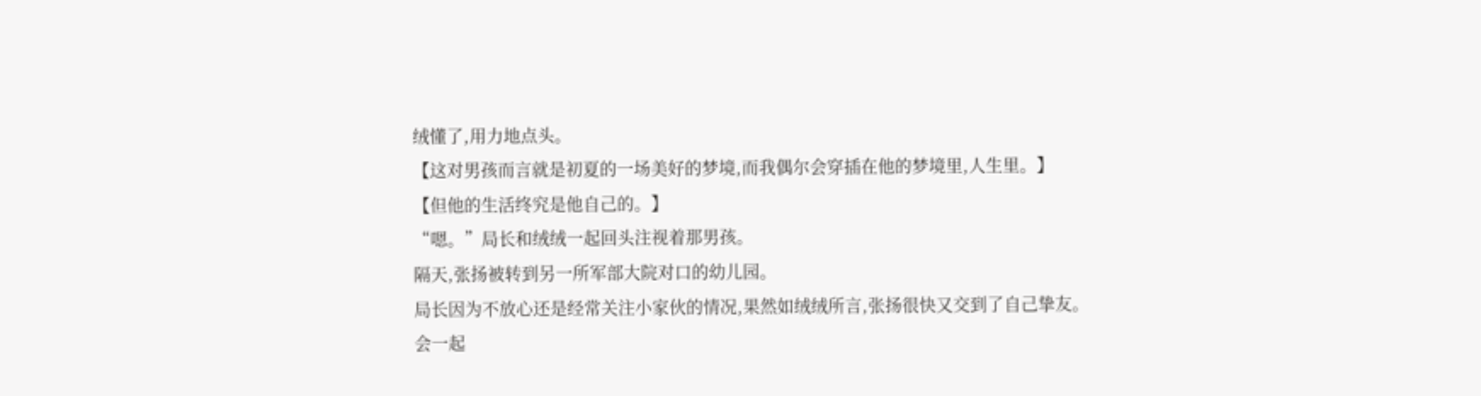绒懂了,用力地点头。
【这对男孩而言就是初夏的一场美好的梦境,而我偶尔会穿插在他的梦境里,人生里。】
【但他的生活终究是他自己的。】
“嗯。”局长和绒绒一起回头注视着那男孩。
隔天,张扬被转到另一所军部大院对口的幼儿园。
局长因为不放心还是经常关注小家伙的情况,果然如绒绒所言,张扬很快又交到了自己挚友。
会一起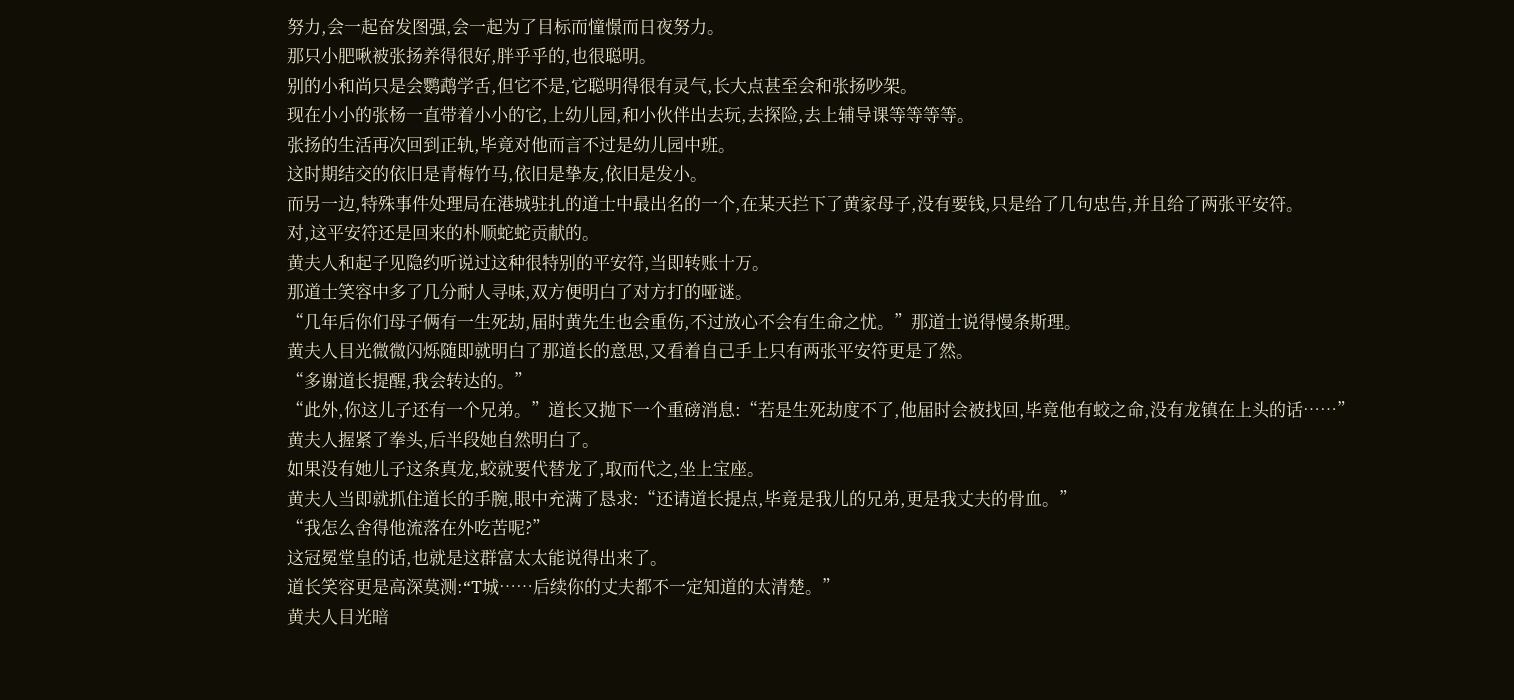努力,会一起奋发图强,会一起为了目标而憧憬而日夜努力。
那只小肥啾被张扬养得很好,胖乎乎的,也很聪明。
别的小和尚只是会鹦鹉学舌,但它不是,它聪明得很有灵气,长大点甚至会和张扬吵架。
现在小小的张杨一直带着小小的它,上幼儿园,和小伙伴出去玩,去探险,去上辅导课等等等等。
张扬的生活再次回到正轨,毕竟对他而言不过是幼儿园中班。
这时期结交的依旧是青梅竹马,依旧是挚友,依旧是发小。
而另一边,特殊事件处理局在港城驻扎的道士中最出名的一个,在某天拦下了黄家母子,没有要钱,只是给了几句忠告,并且给了两张平安符。
对,这平安符还是回来的朴顺蛇蛇贡献的。
黄夫人和起子见隐约听说过这种很特别的平安符,当即转账十万。
那道士笑容中多了几分耐人寻味,双方便明白了对方打的哑谜。
“几年后你们母子俩有一生死劫,届时黄先生也会重伤,不过放心不会有生命之忧。”那道士说得慢条斯理。
黄夫人目光微微闪烁随即就明白了那道长的意思,又看着自己手上只有两张平安符更是了然。
“多谢道长提醒,我会转达的。”
“此外,你这儿子还有一个兄弟。”道长又抛下一个重磅消息:“若是生死劫度不了,他届时会被找回,毕竟他有蛟之命,没有龙镇在上头的话……”
黄夫人握紧了拳头,后半段她自然明白了。
如果没有她儿子这条真龙,蛟就要代替龙了,取而代之,坐上宝座。
黄夫人当即就抓住道长的手腕,眼中充满了恳求:“还请道长提点,毕竟是我儿的兄弟,更是我丈夫的骨血。”
“我怎么舍得他流落在外吃苦呢?”
这冠冕堂皇的话,也就是这群富太太能说得出来了。
道长笑容更是高深莫测:“T城……后续你的丈夫都不一定知道的太清楚。”
黄夫人目光暗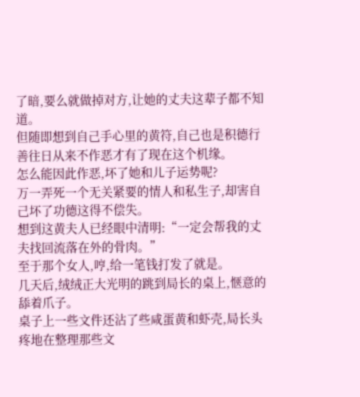了暗,要么就做掉对方,让她的丈夫这辈子都不知道。
但随即想到自己手心里的黄符,自己也是积德行善往日从来不作恶才有了现在这个机缘。
怎么能因此作恶,坏了她和儿子运势呢?
万一弄死一个无关紧要的情人和私生子,却害自己坏了功德这得不偿失。
想到这黄夫人已经眼中清明:“一定会帮我的丈夫找回流落在外的骨肉。”
至于那个女人,哼,给一笔钱打发了就是。
几天后,绒绒正大光明的跳到局长的桌上,惬意的舔着爪子。
桌子上一些文件还沾了些咸蛋黄和虾壳,局长头疼地在整理那些文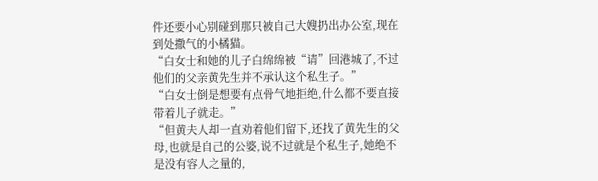件还要小心别碰到那只被自己大嫂扔出办公室,现在到处撒气的小橘猫。
“白女士和她的儿子白绵绵被“请”回港城了,不过他们的父亲黄先生并不承认这个私生子。”
“白女士倒是想要有点骨气地拒绝,什么都不要直接带着儿子就走。”
“但黄夫人却一直劝着他们留下,还找了黄先生的父母,也就是自己的公婆,说不过就是个私生子,她绝不是没有容人之量的,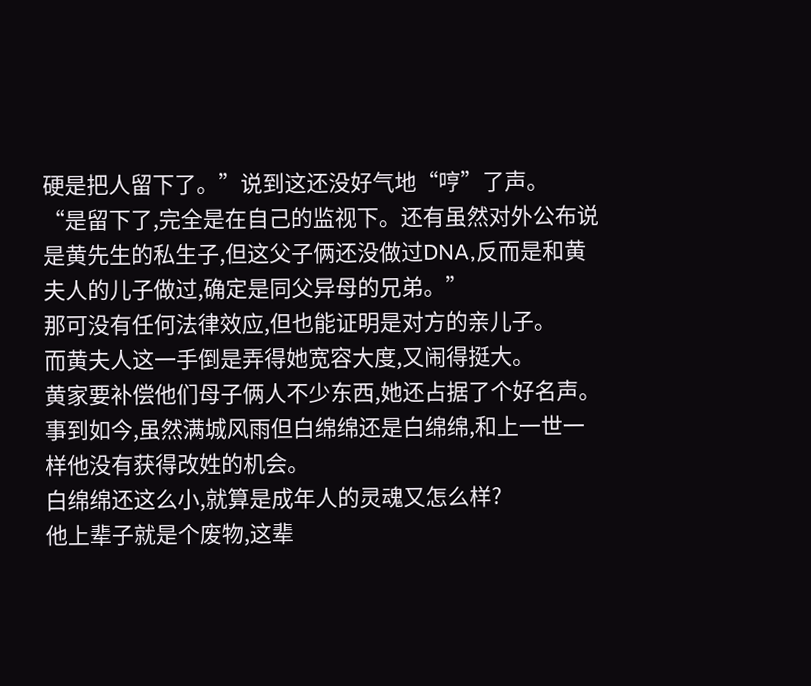硬是把人留下了。”说到这还没好气地“哼”了声。
“是留下了,完全是在自己的监视下。还有虽然对外公布说是黄先生的私生子,但这父子俩还没做过DNA,反而是和黄夫人的儿子做过,确定是同父异母的兄弟。”
那可没有任何法律效应,但也能证明是对方的亲儿子。
而黄夫人这一手倒是弄得她宽容大度,又闹得挺大。
黄家要补偿他们母子俩人不少东西,她还占据了个好名声。
事到如今,虽然满城风雨但白绵绵还是白绵绵,和上一世一样他没有获得改姓的机会。
白绵绵还这么小,就算是成年人的灵魂又怎么样?
他上辈子就是个废物,这辈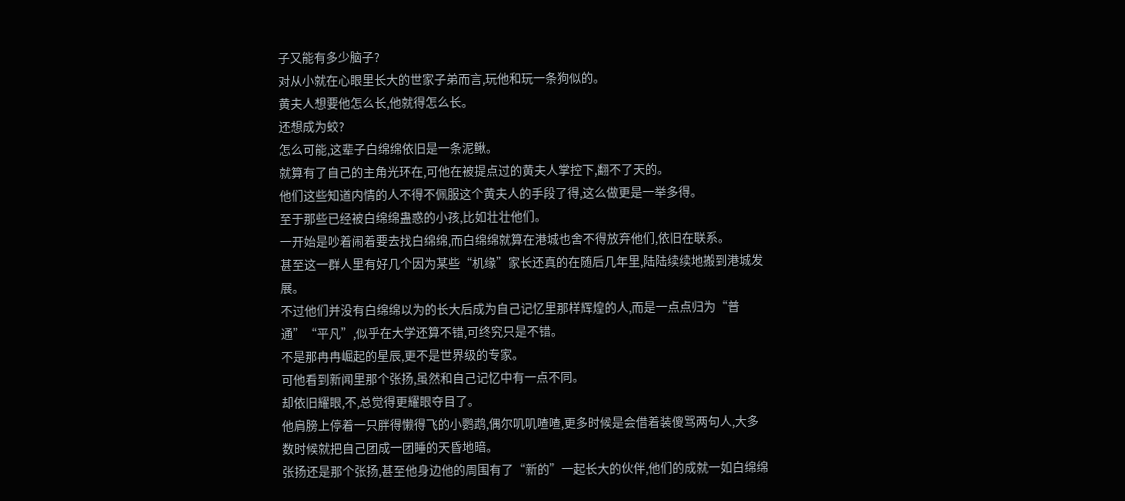子又能有多少脑子?
对从小就在心眼里长大的世家子弟而言,玩他和玩一条狗似的。
黄夫人想要他怎么长,他就得怎么长。
还想成为蛟?
怎么可能,这辈子白绵绵依旧是一条泥鳅。
就算有了自己的主角光环在,可他在被提点过的黄夫人掌控下,翻不了天的。
他们这些知道内情的人不得不佩服这个黄夫人的手段了得,这么做更是一举多得。
至于那些已经被白绵绵蛊惑的小孩,比如壮壮他们。
一开始是吵着闹着要去找白绵绵,而白绵绵就算在港城也舍不得放弃他们,依旧在联系。
甚至这一群人里有好几个因为某些“机缘”家长还真的在随后几年里,陆陆续续地搬到港城发展。
不过他们并没有白绵绵以为的长大后成为自己记忆里那样辉煌的人,而是一点点归为“普通”“平凡”,似乎在大学还算不错,可终究只是不错。
不是那冉冉崛起的星辰,更不是世界级的专家。
可他看到新闻里那个张扬,虽然和自己记忆中有一点不同。
却依旧耀眼,不,总觉得更耀眼夺目了。
他肩膀上停着一只胖得懒得飞的小鹦鹉,偶尔叽叽喳喳,更多时候是会借着装傻骂两句人,大多数时候就把自己团成一团睡的天昏地暗。
张扬还是那个张扬,甚至他身边他的周围有了“新的”一起长大的伙伴,他们的成就一如白绵绵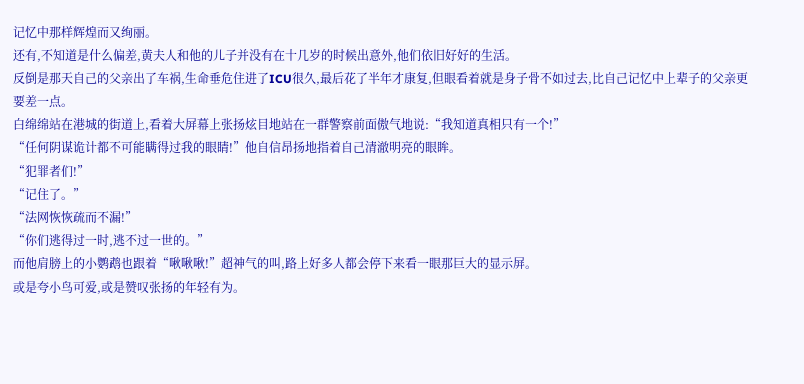记忆中那样辉煌而又绚丽。
还有,不知道是什么偏差,黄夫人和他的儿子并没有在十几岁的时候出意外,他们依旧好好的生活。
反倒是那天自己的父亲出了车祸,生命垂危住进了ICU很久,最后花了半年才康复,但眼看着就是身子骨不如过去,比自己记忆中上辈子的父亲更要差一点。
白绵绵站在港城的街道上,看着大屏幕上张扬炫目地站在一群警察前面傲气地说:“我知道真相只有一个!”
“任何阴谋诡计都不可能瞒得过我的眼睛!”他自信昂扬地指着自己清澈明亮的眼眸。
“犯罪者们!”
“记住了。”
“法网恢恢疏而不漏!”
“你们逃得过一时,逃不过一世的。”
而他肩膀上的小鹦鹉也跟着“啾啾啾!”超神气的叫,路上好多人都会停下来看一眼那巨大的显示屏。
或是夸小鸟可爱,或是赞叹张扬的年轻有为。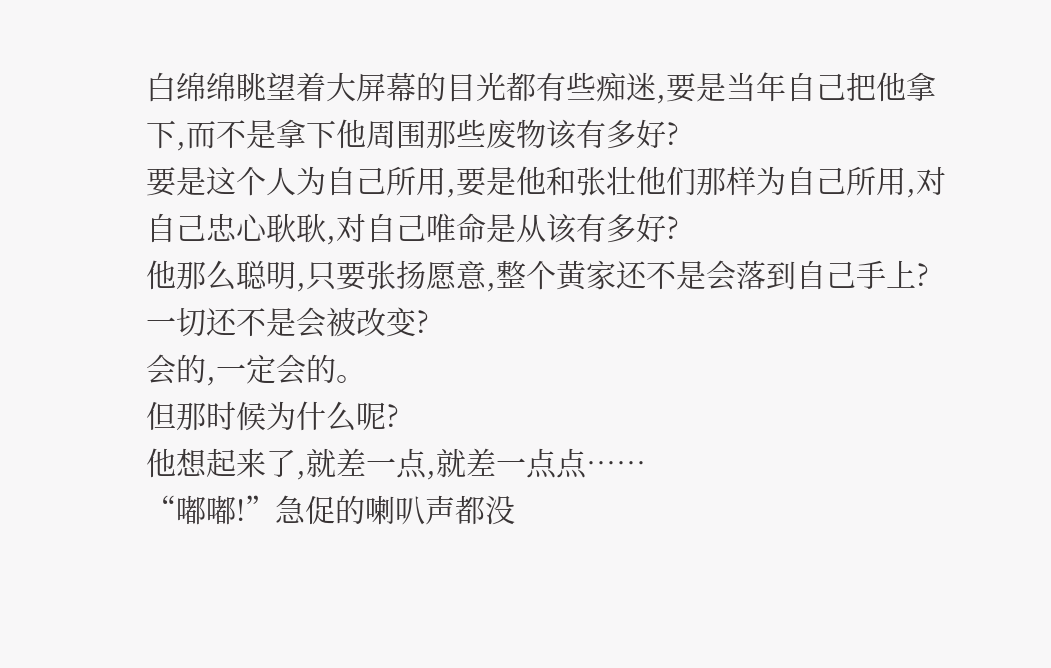白绵绵眺望着大屏幕的目光都有些痴迷,要是当年自己把他拿下,而不是拿下他周围那些废物该有多好?
要是这个人为自己所用,要是他和张壮他们那样为自己所用,对自己忠心耿耿,对自己唯命是从该有多好?
他那么聪明,只要张扬愿意,整个黄家还不是会落到自己手上?
一切还不是会被改变?
会的,一定会的。
但那时候为什么呢?
他想起来了,就差一点,就差一点点……
“嘟嘟!”急促的喇叭声都没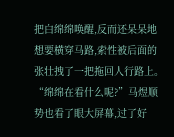把白绵绵唤醒,反而还呆呆地想要横穿马路,索性被后面的张壮拽了一把拖回人行路上。
“绵绵在看什么呢?”马煜顺势也看了眼大屏幕,过了好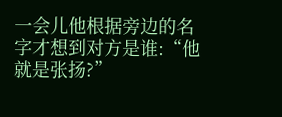一会儿他根据旁边的名字才想到对方是谁:“他就是张扬?”